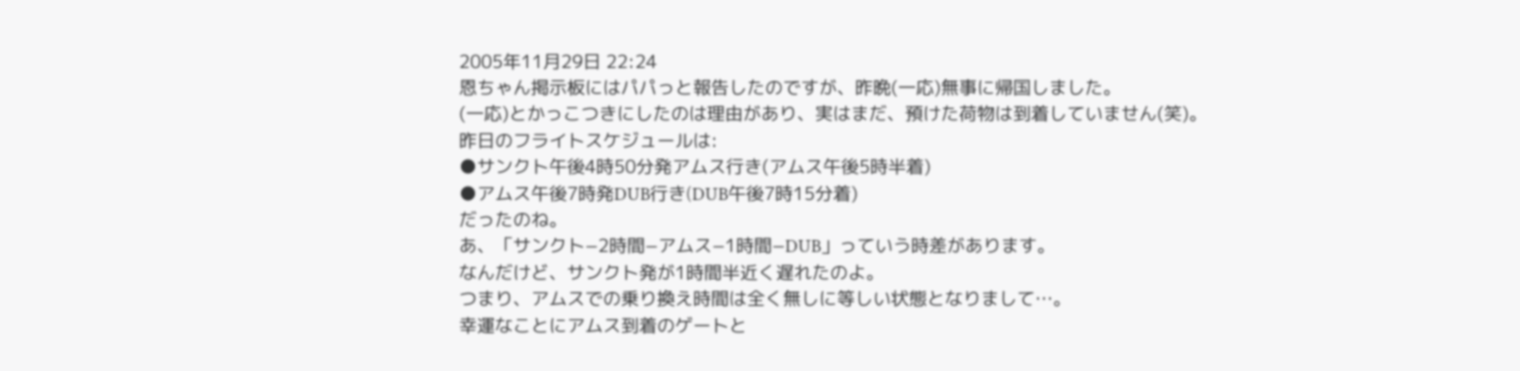2005年11月29日 22:24
恩ちゃん掲示板にはパパっと報告したのですが、昨晩(一応)無事に帰国しました。
(一応)とかっこつきにしたのは理由があり、実はまだ、預けた荷物は到着していません(笑)。
昨日のフライトスケジュールは:
●サンクト午後4時50分発アムス行き(アムス午後5時半着)
●アムス午後7時発DUB行き(DUB午後7時15分着)
だったのね。
あ、「サンクト−2時間−アムス−1時間−DUB」っていう時差があります。
なんだけど、サンクト発が1時間半近く遅れたのよ。
つまり、アムスでの乗り換え時間は全く無しに等しい状態となりまして…。
幸運なことにアムス到着のゲートと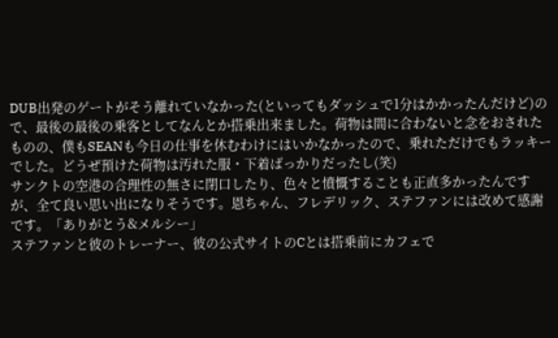DUB出発のゲートがそう離れていなかった(といってもダッシュで1分はかかったんだけど)ので、最後の最後の乗客としてなんとか搭乗出来ました。荷物は間に合わないと念をおされたものの、僕もSEANも今日の仕事を休むわけにはいかなかったので、乗れただけでもラッキーでした。どうぜ預けた荷物は汚れた服・下着ばっかりだったし(笑)
サンクトの空港の合理性の無さに閉口したり、色々と憤慨することも正直多かったんですが、全て良い思い出になりそうです。恩ちゃん、フレデリック、ステファンには改めて感謝です。「ありがとう&メルシー」
ステファンと彼のトレーナー、彼の公式サイトのCとは搭乗前にカフェで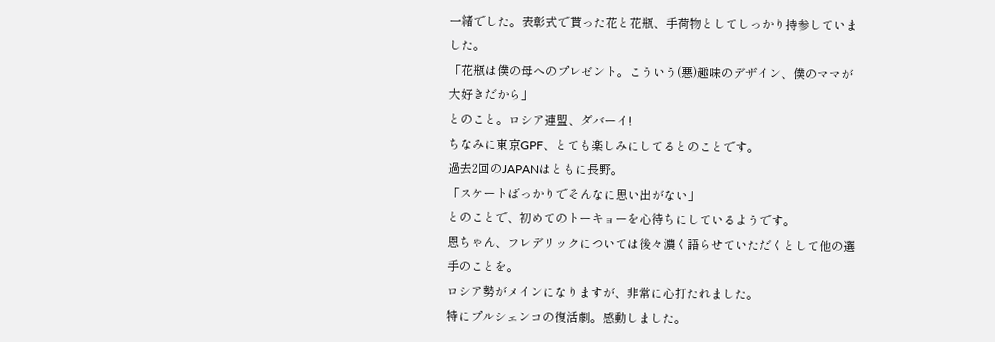一緒でした。表彰式で貰った花と花瓶、手荷物としてしっかり持参していました。
「花瓶は僕の母へのプレゼント。こういう(悪)趣味のデザイン、僕のママが大好きだから」
とのこと。ロシア連盟、ダバーイ!
ちなみに東京GPF、とても楽しみにしてるとのことです。
過去2回のJAPANはともに長野。
「スケートばっかりでそんなに思い出がない」
とのことで、初めてのトーキョーを心待ちにしているようです。
恩ちゃん、フレデリックについては後々濃く語らせていただくとして他の選手のことを。
ロシア勢がメインになりますが、非常に心打たれました。
特にプルシェンコの復活劇。感動しました。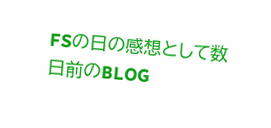FSの日の感想として数日前のBLOG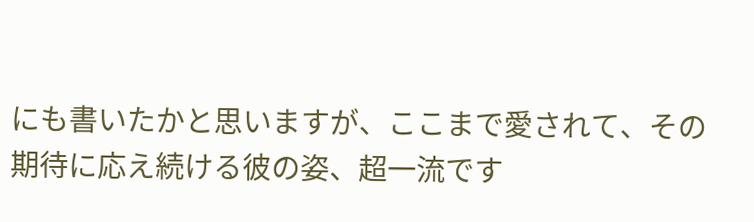にも書いたかと思いますが、ここまで愛されて、その期待に応え続ける彼の姿、超一流です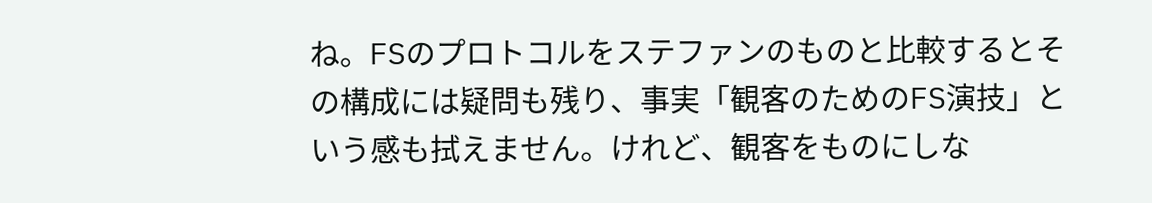ね。FSのプロトコルをステファンのものと比較するとその構成には疑問も残り、事実「観客のためのFS演技」という感も拭えません。けれど、観客をものにしな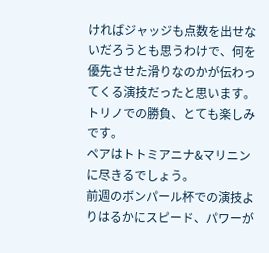ければジャッジも点数を出せないだろうとも思うわけで、何を優先させた滑りなのかが伝わってくる演技だったと思います。トリノでの勝負、とても楽しみです。
ペアはトトミアニナ&マリニンに尽きるでしょう。
前週のボンパール杯での演技よりはるかにスピード、パワーが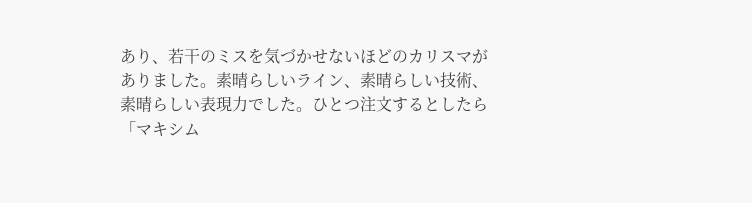あり、若干のミスを気づかせないほどのカリスマがありました。素晴らしいライン、素晴らしい技術、素晴らしい表現力でした。ひとつ注文するとしたら「マキシム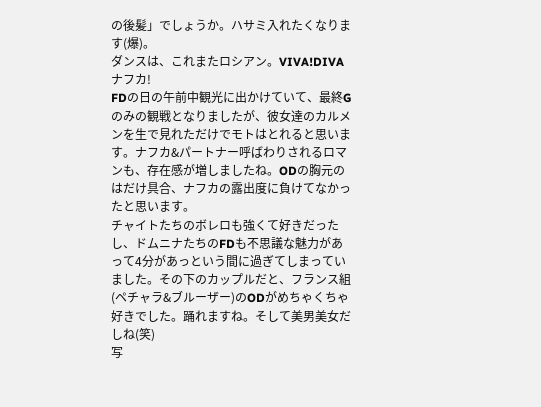の後髪」でしょうか。ハサミ入れたくなります(爆)。
ダンスは、これまたロシアン。VIVA!DIVAナフカ!
FDの日の午前中観光に出かけていて、最終Gのみの観戦となりましたが、彼女達のカルメンを生で見れただけでモトはとれると思います。ナフカ&パートナー呼ばわりされるロマンも、存在感が増しましたね。ODの胸元のはだけ具合、ナフカの露出度に負けてなかったと思います。
チャイトたちのボレロも強くて好きだったし、ドムニナたちのFDも不思議な魅力があって4分があっという間に過ぎてしまっていました。その下のカップルだと、フランス組(ペチャラ&ブルーザー)のODがめちゃくちゃ好きでした。踊れますね。そして美男美女だしね(笑)
写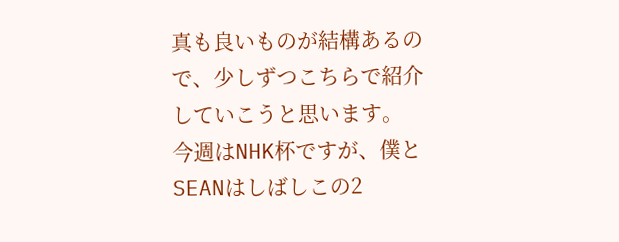真も良いものが結構あるので、少しずつこちらで紹介していこうと思います。
今週はNHK杯ですが、僕とSEANはしばしこの2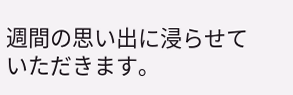週間の思い出に浸らせていただきます。